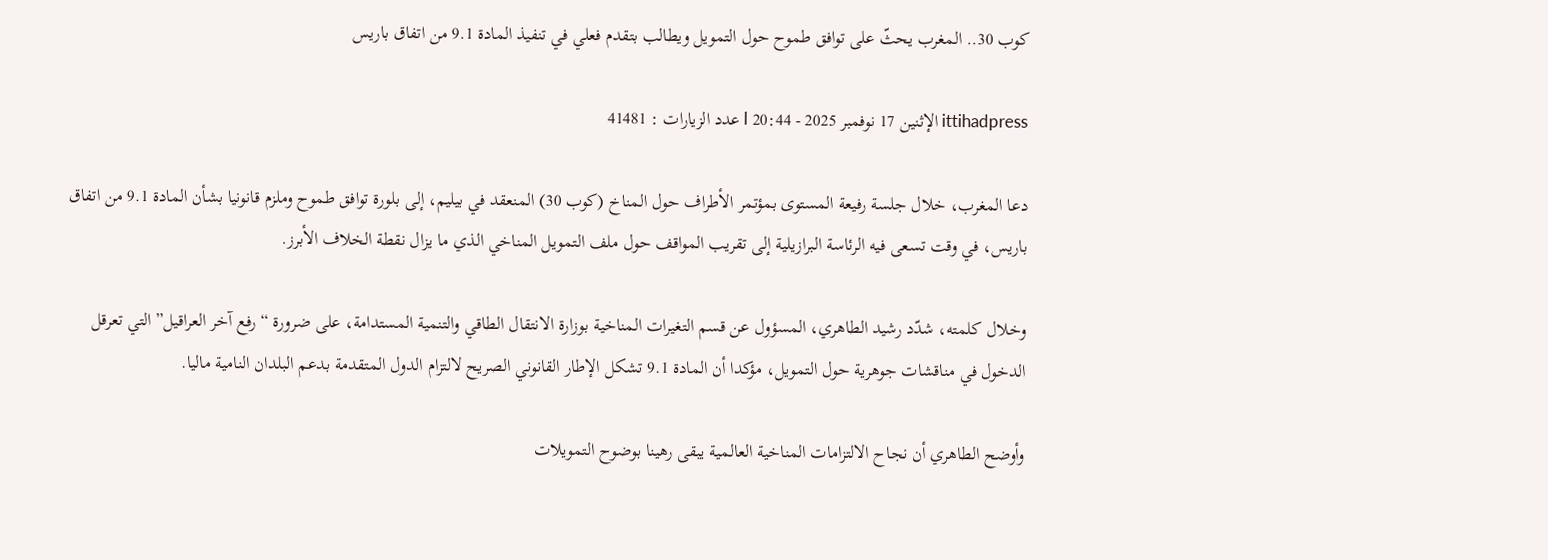كوب 30.. المغرب يحثّ على توافق طموح حول التمويل ويطالب بتقدم فعلي في تنفيذ المادة 9.1 من اتفاق باريس

ittihadpress الإثنين 17 نوفمبر 2025 - 20:44 l عدد الزيارات : 41481

دعا المغرب، خلال جلسة رفيعة المستوى بمؤتمر الأطراف حول المناخ (كوب 30) المنعقد في بيليم، إلى بلورة توافق طموح وملزم قانونيا بشأن المادة 9.1 من اتفاق باريس، في وقت تسعى فيه الرئاسة البرازيلية إلى تقريب المواقف حول ملف التمويل المناخي الذي ما يزال نقطة الخلاف الأبرز.

وخلال كلمته، شدّد رشيد الطاهري، المسؤول عن قسم التغيرات المناخية بوزارة الانتقال الطاقي والتنمية المستدامة، على ضرورة “رفع آخر العراقيل” التي تعرقل الدخول في مناقشات جوهرية حول التمويل، مؤكدا أن المادة 9.1 تشكل الإطار القانوني الصريح لالتزام الدول المتقدمة بدعم البلدان النامية ماليا.

وأوضح الطاهري أن نجاح الالتزامات المناخية العالمية يبقى رهينا بوضوح التمويلات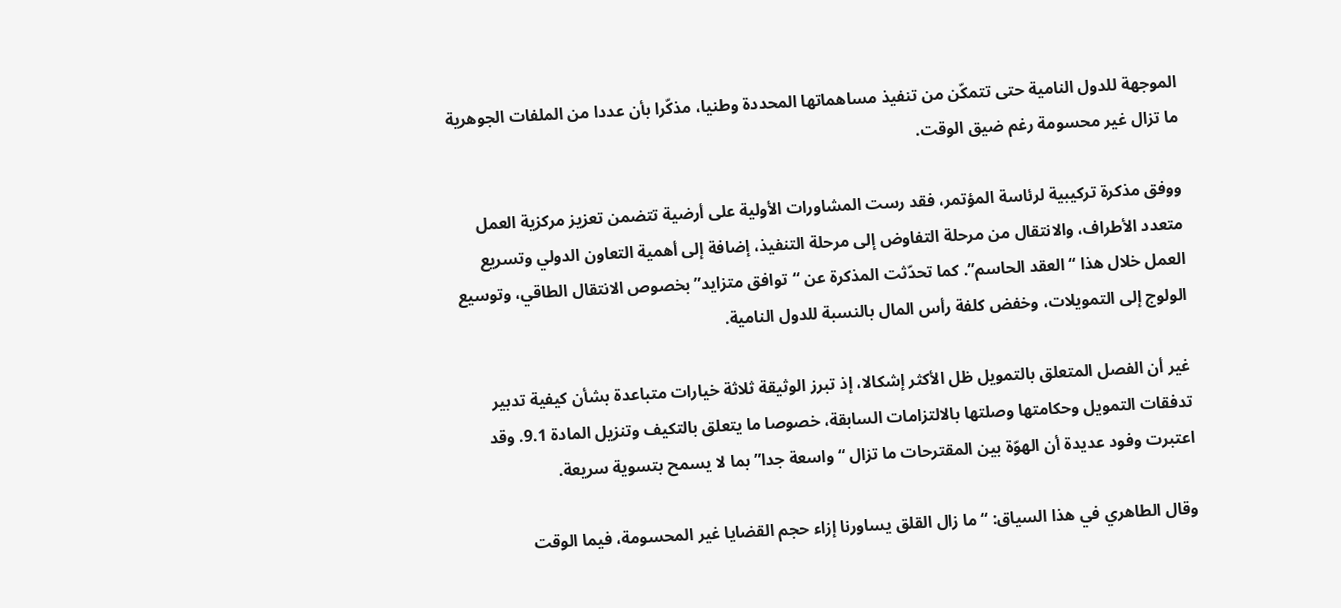الموجهة للدول النامية حتى تتمكّن من تنفيذ مساهماتها المحددة وطنيا، مذكّرا بأن عددا من الملفات الجوهرية ما تزال غير محسومة رغم ضيق الوقت.

ووفق مذكرة تركيبية لرئاسة المؤتمر، فقد رست المشاورات الأولية على أرضية تتضمن تعزيز مركزية العمل متعدد الأطراف، والانتقال من مرحلة التفاوض إلى مرحلة التنفيذ، إضافة إلى أهمية التعاون الدولي وتسريع العمل خلال هذا “العقد الحاسم”. كما تحدّثت المذكرة عن “توافق متزايد” بخصوص الانتقال الطاقي، وتوسيع الولوج إلى التمويلات، وخفض كلفة رأس المال بالنسبة للدول النامية.

غير أن الفصل المتعلق بالتمويل ظل الأكثر إشكالا، إذ تبرز الوثيقة ثلاثة خيارات متباعدة بشأن كيفية تدبير تدفقات التمويل وحكامتها وصلتها بالالتزامات السابقة، خصوصا ما يتعلق بالتكيف وتنزيل المادة 9.1. وقد اعتبرت وفود عديدة أن الهوّة بين المقترحات ما تزال “واسعة جدا” بما لا يسمح بتسوية سريعة.

وقال الطاهري في هذا السياق: “ما زال القلق يساورنا إزاء حجم القضايا غير المحسومة، فيما الوقت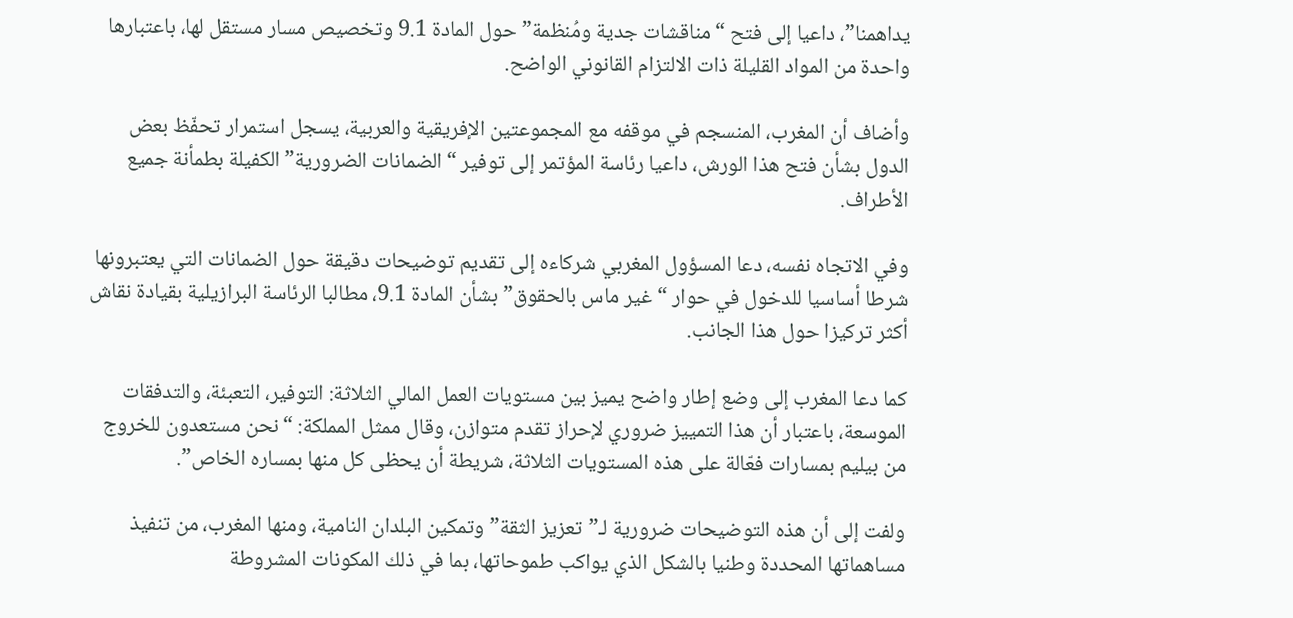يداهمنا”، داعيا إلى فتح “مناقشات جدية ومُنظمة” حول المادة 9.1 وتخصيص مسار مستقل لها، باعتبارها واحدة من المواد القليلة ذات الالتزام القانوني الواضح.

وأضاف أن المغرب، المنسجم في موقفه مع المجموعتين الإفريقية والعربية، يسجل استمرار تحفّظ بعض الدول بشأن فتح هذا الورش، داعيا رئاسة المؤتمر إلى توفير “الضمانات الضرورية” الكفيلة بطمأنة جميع الأطراف.

وفي الاتجاه نفسه، دعا المسؤول المغربي شركاءه إلى تقديم توضيحات دقيقة حول الضمانات التي يعتبرونها شرطا أساسيا للدخول في حوار “غير ماس بالحقوق” بشأن المادة 9.1، مطالبا الرئاسة البرازيلية بقيادة نقاش أكثر تركيزا حول هذا الجانب.

كما دعا المغرب إلى وضع إطار واضح يميز بين مستويات العمل المالي الثلاثة: التوفير، التعبئة، والتدفقات الموسعة، باعتبار أن هذا التمييز ضروري لإحراز تقدم متوازن، وقال ممثل المملكة: “نحن مستعدون للخروج من بيليم بمسارات فعّالة على هذه المستويات الثلاثة، شريطة أن يحظى كل منها بمساره الخاص”.

ولفت إلى أن هذه التوضيحات ضرورية لـ”تعزيز الثقة” وتمكين البلدان النامية، ومنها المغرب، من تنفيذ مساهماتها المحددة وطنيا بالشكل الذي يواكب طموحاتها، بما في ذلك المكونات المشروطة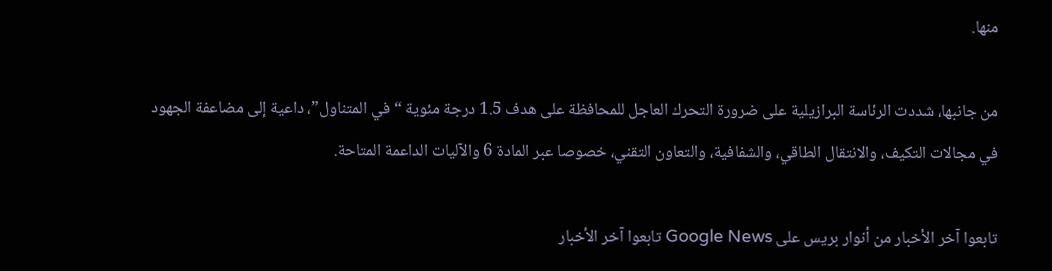منها.

من جانبها، شددت الرئاسة البرازيلية على ضرورة التحرك العاجل للمحافظة على هدف 1.5 درجة مئوية “في المتناول”، داعية إلى مضاعفة الجهود في مجالات التكيف، والانتقال الطاقي، والشفافية، والتعاون التقني، خصوصا عبر المادة 6 والآليات الداعمة المتاحة.

تابعوا آخر الأخبار من أنوار بريس على Google News تابعوا آخر الأخبار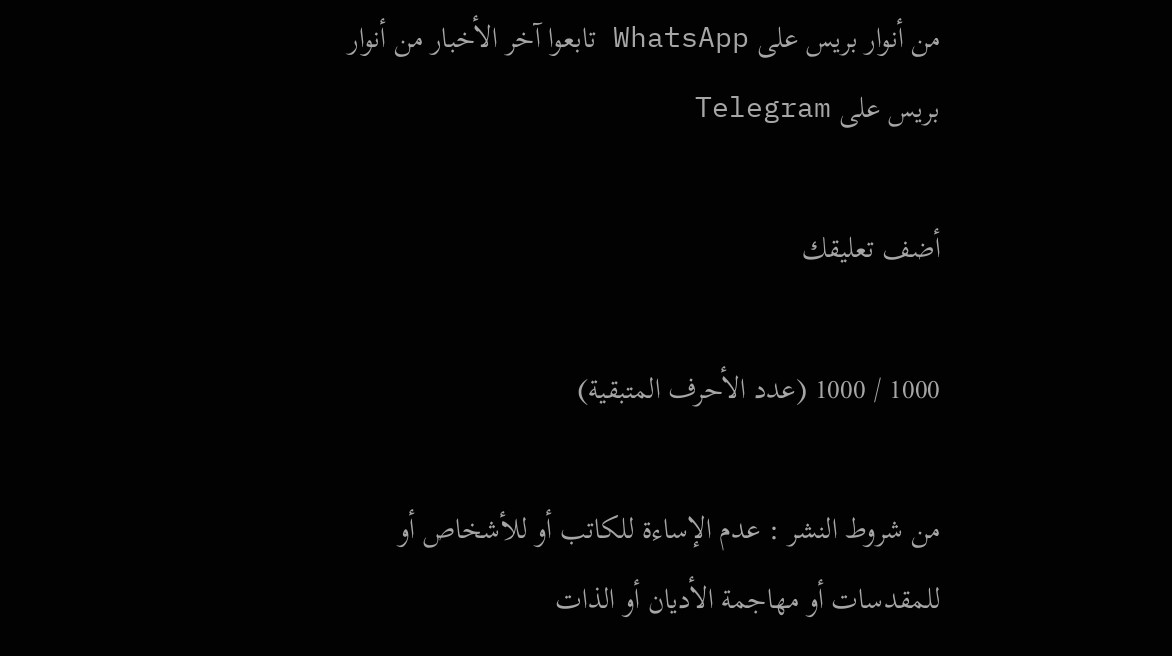من أنوار بريس على WhatsApp تابعوا آخر الأخبار من أنوار بريس على Telegram

أضف تعليقك

1000 / 1000 (عدد الأحرف المتبقية)

من شروط النشر : عدم الإساءة للكاتب أو للأشخاص أو للمقدسات أو مهاجمة الأديان أو الذات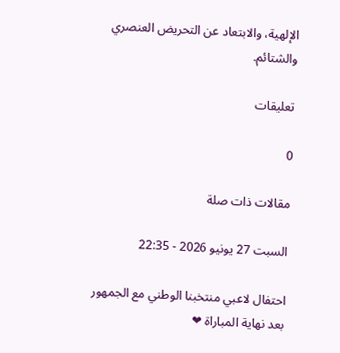الإلهية، والابتعاد عن التحريض العنصري والشتائم.

تعليقات

0

مقالات ذات صلة

السبت 27 يونيو 2026 - 22:35

احتفال لاعبي منتخبنا الوطني مع الجمهور بعد نهاية المباراة ❤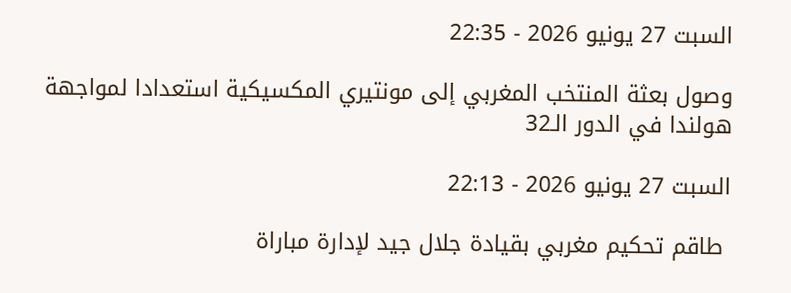السبت 27 يونيو 2026 - 22:35

وصول بعثة المنتخب المغربي إلى مونتيري المكسيكية استعدادا لمواجهة هولندا في الدور الـ32

السبت 27 يونيو 2026 - 22:13

 طاقم تحكيم مغربي بقيادة جلال جيد لإدارة مباراة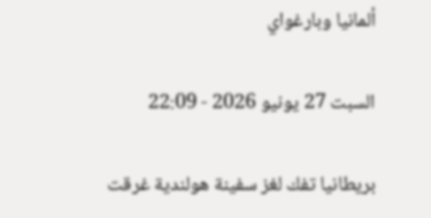ألمانيا وبارغواي

السبت 27 يونيو 2026 - 22:09

بريطانيا تفك لغز سفينة هولندية غرقت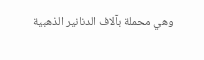وهي محملة بآلاف الدنانير الذهبية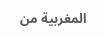المغربية من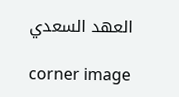العهد السعدي

corner image